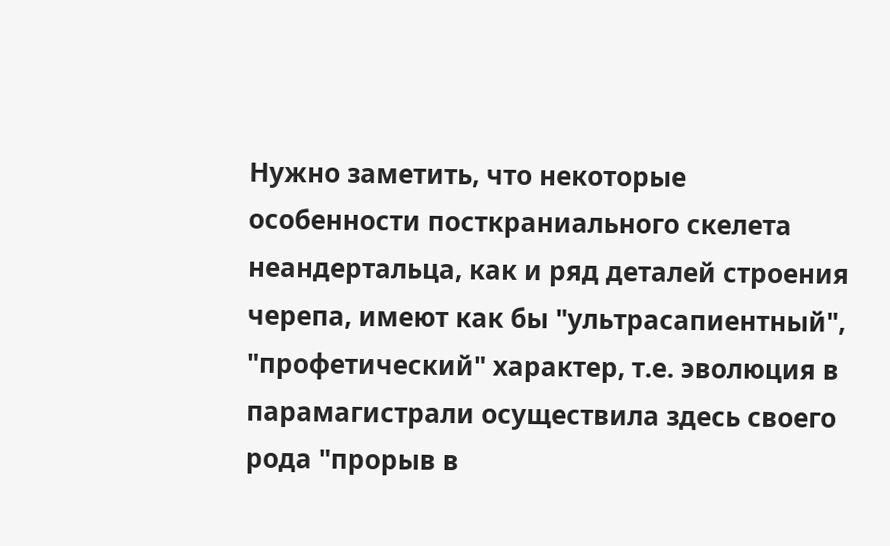Нужно заметить, что некоторые особенности посткраниального скелета неандертальца, как и ряд деталей строения черепа, имеют как бы "ультрасапиентный", "профетический" характер, т.е. эволюция в парамагистрали осуществила здесь своего рода "прорыв в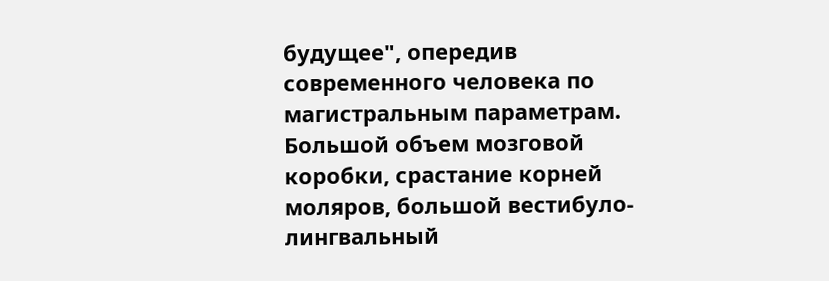будущее", опередив современного человека по магистральным параметрам. Большой объем мозговой коробки, срастание корней моляров, большой вестибуло-лингвальный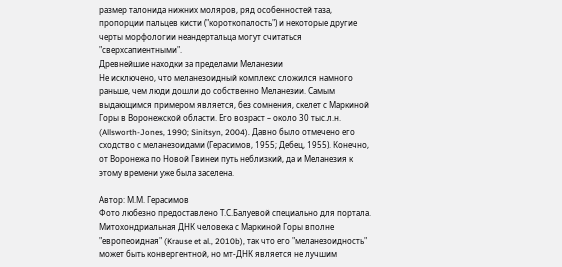размер талонида нижних моляров, ряд особенностей таза, пропорции пальцев кисти ("короткопалость") и некоторые другие черты морфологии неандертальца могут считаться "сверхсапиентными".
Древнейшие находки за пределами Меланезии
Не исключено, что меланезоидный комплекс сложился намного раньше, чем люди дошли до собственно Меланезии. Самым выдающимся примером является, без сомнения, скелет с Маркиной Горы в Воронежской области. Его возраст – около 30 тыс.л.н. (Allsworth-Jones, 1990; Sinitsyn, 2004). Давно было отмечено его сходство с меланезоидами (Герасимов, 1955; Дебец, 1955). Конечно, от Воронежа по Новой Гвинеи путь неблизкий, да и Меланезия к этому времени уже была заселена.

Автор: М.М. Герасимов
Фото любезно предоставлено Т.С.Балуевой специально для портала.
Митохондриальная ДНК человека с Маркиной Горы вполне "европеоидная" (Krause et al., 2010b), так что его "меланезоидность" может быть конвергентной, но мт-ДНК является не лучшим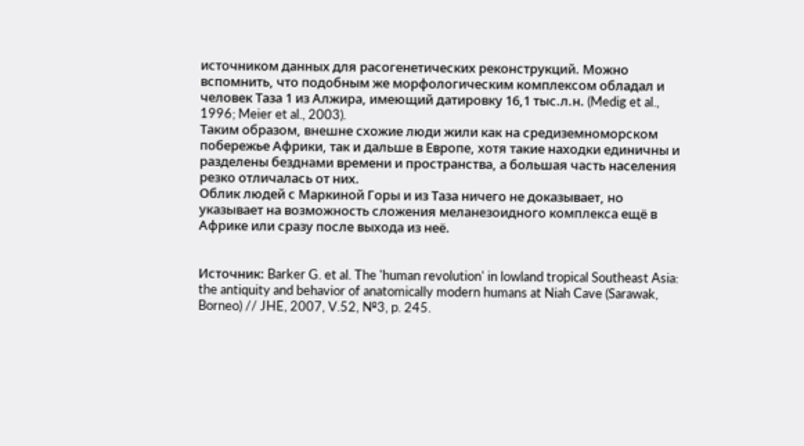источником данных для расогенетических реконструкций. Можно вспомнить, что подобным же морфологическим комплексом обладал и человек Таза 1 из Алжира, имеющий датировку 16,1 тыс.л.н. (Medig et al., 1996; Meier et al., 2003).
Таким образом, внешне схожие люди жили как на средиземноморском побережье Африки, так и дальше в Европе, хотя такие находки единичны и разделены безднами времени и пространства, а большая часть населения резко отличалась от них.
Облик людей с Маркиной Горы и из Таза ничего не доказывает, но указывает на возможность сложения меланезоидного комплекса ещё в Африке или сразу после выхода из неё.


Источник: Barker G. et al. The 'human revolution' in lowland tropical Southeast Asia: the antiquity and behavior of anatomically modern humans at Niah Cave (Sarawak, Borneo) // JHE, 2007, V.52, №3, p. 245.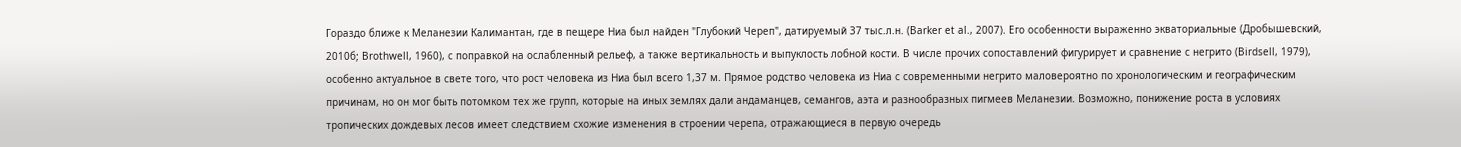Гораздо ближе к Меланезии Калимантан, где в пещере Ниа был найден "Глубокий Череп", датируемый 37 тыс.л.н. (Barker et al., 2007). Его особенности выраженно экваториальные (Дробышевский, 2010б; Brothwell, 1960), с поправкой на ослабленный рельеф, а также вертикальность и выпуклость лобной кости. В числе прочих сопоставлений фигурирует и сравнение с негрито (Birdsell, 1979), особенно актуальное в свете того, что рост человека из Ниа был всего 1,37 м. Прямое родство человека из Ниа с современными негрито маловероятно по хронологическим и географическим причинам, но он мог быть потомком тех же групп, которые на иных землях дали андаманцев, семангов, аэта и разнообразных пигмеев Меланезии. Возможно, понижение роста в условиях тропических дождевых лесов имеет следствием схожие изменения в строении черепа, отражающиеся в первую очередь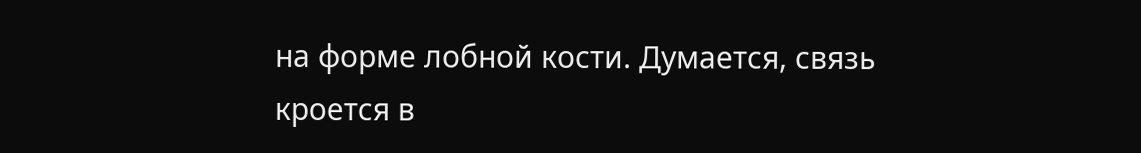на форме лобной кости. Думается, связь кроется в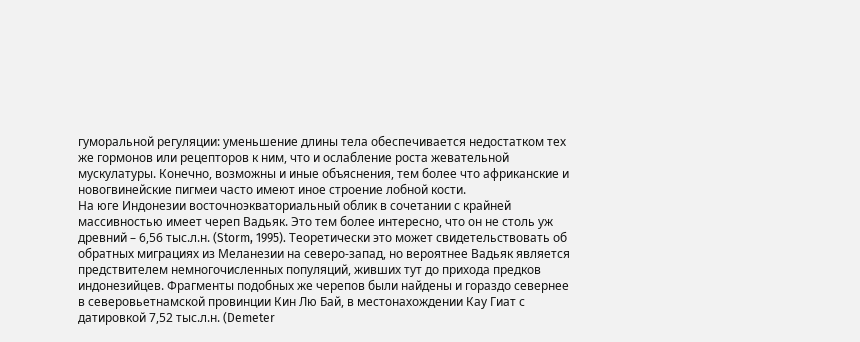гуморальной регуляции: уменьшение длины тела обеспечивается недостатком тех же гормонов или рецепторов к ним, что и ослабление роста жевательной мускулатуры. Конечно, возможны и иные объяснения, тем более что африканские и новогвинейские пигмеи часто имеют иное строение лобной кости.
На юге Индонезии восточноэкваториальный облик в сочетании с крайней массивностью имеет череп Вадьяк. Это тем более интересно, что он не столь уж древний – 6,56 тыс.л.н. (Storm, 1995). Теоретически это может свидетельствовать об обратных миграциях из Меланезии на северо-запад, но вероятнее Вадьяк является предствителем немногочисленных популяций, живших тут до прихода предков индонезийцев. Фрагменты подобных же черепов были найдены и гораздо севернее в северовьетнамской провинции Кин Лю Бай, в местонахождении Кау Гиат с датировкой 7,52 тыс.л.н. (Demeter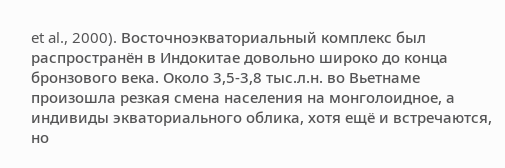et al., 2000). Восточноэкваториальный комплекс был распространён в Индокитае довольно широко до конца бронзового века. Около 3,5-3,8 тыс.л.н. во Вьетнаме произошла резкая смена населения на монголоидное, а индивиды экваториального облика, хотя ещё и встречаются, но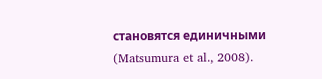становятся единичными (Matsumura et al., 2008).